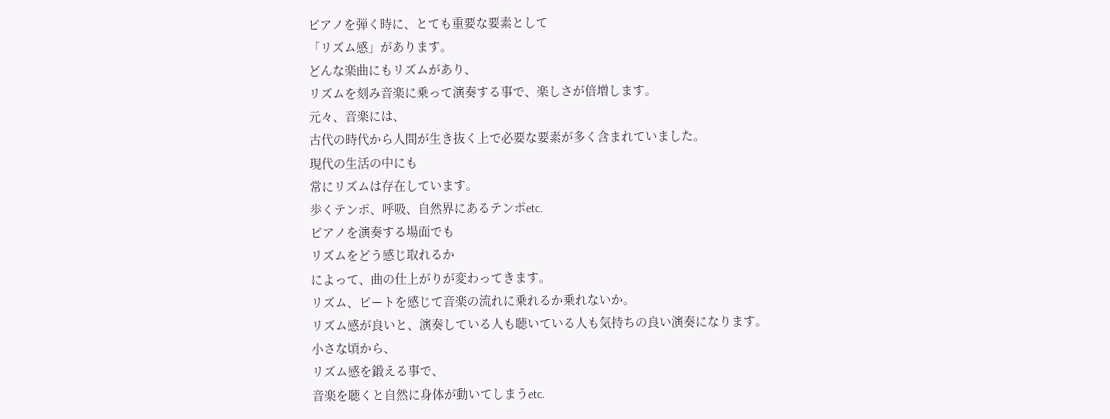ピアノを弾く時に、とても重要な要素として
「リズム感」があります。
どんな楽曲にもリズムがあり、
リズムを刻み音楽に乗って演奏する事で、楽しさが倍増します。
元々、音楽には、
古代の時代から人間が生き抜く上で必要な要素が多く含まれていました。
現代の生活の中にも
常にリズムは存在しています。
歩くテンポ、呼吸、自然界にあるテンポetc.
ピアノを演奏する場面でも
リズムをどう感じ取れるか
によって、曲の仕上がりが変わってきます。
リズム、ピートを感じて音楽の流れに乗れるか乗れないか。
リズム感が良いと、演奏している人も聴いている人も気持ちの良い演奏になります。
小さな頃から、
リズム感を鍛える事で、
音楽を聴くと自然に身体が動いてしまうetc.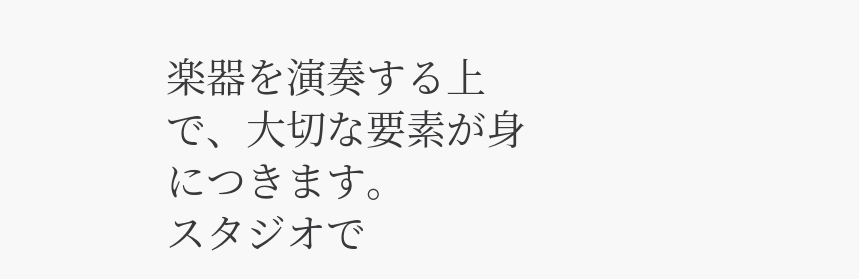楽器を演奏する上で、大切な要素が身につきます。
スタジオで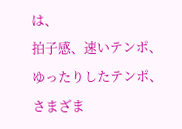は、
拍子感、速いテンポ、ゆったりしたテンポ、さまざま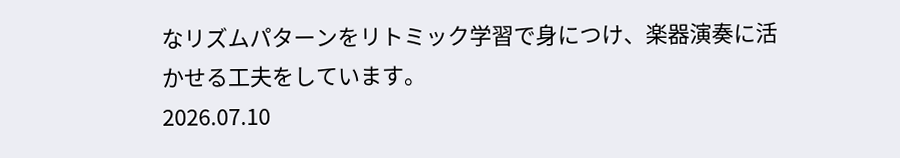なリズムパターンをリトミック学習で身につけ、楽器演奏に活かせる工夫をしています。
2026.07.10